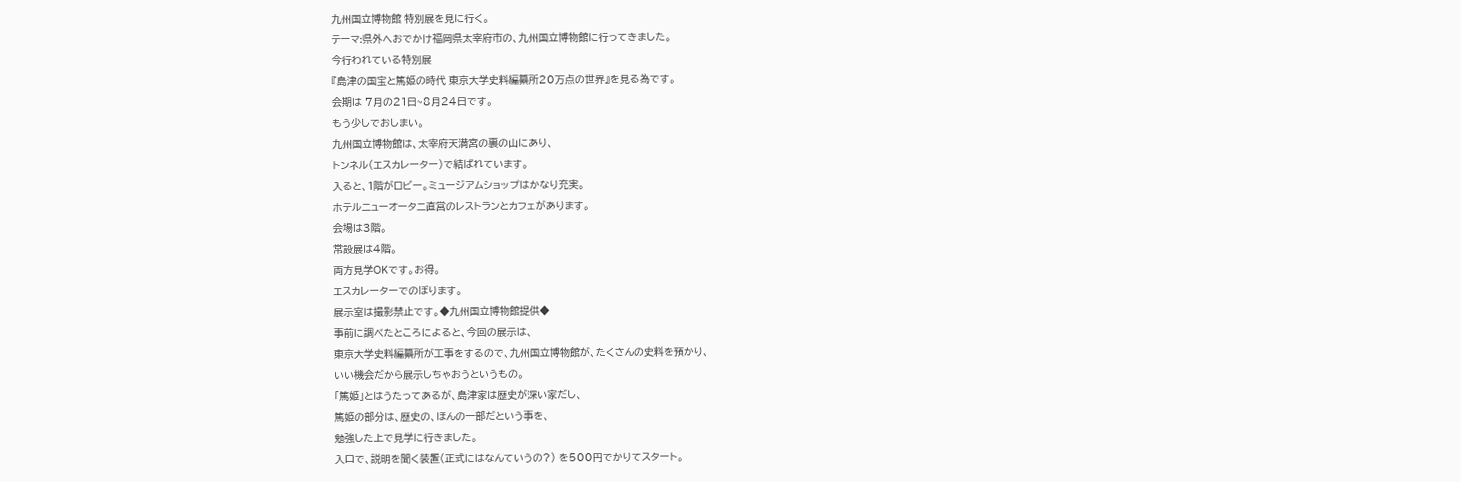九州国立博物館 特別展を見に行く。
テーマ:県外へおでかけ福岡県太宰府市の、九州国立博物館に行ってきました。
今行われている特別展
『島津の国宝と篤姫の時代 東京大学史料編纂所20万点の世界』を見る為です。
会期は 7月の21日~8月24日です。
もう少しでおしまい。
九州国立博物館は、太宰府天満宮の裏の山にあり、
トンネル(エスカレーター)で結ばれています。
入ると、1階がロビー。ミュージアムショップはかなり充実。
ホテルニューオータニ直営のレストランとカフェがあります。
会場は3階。
常設展は4階。
両方見学OKです。お得。
エスカレーターでのぼります。
展示室は撮影禁止です。◆九州国立博物館提供◆
事前に調べたところによると、今回の展示は、
東京大学史料編纂所が工事をするので、九州国立博物館が、たくさんの史料を預かり、
いい機会だから展示しちゃおうというもの。
「篤姫」とはうたってあるが、島津家は歴史が深い家だし、
篤姫の部分は、歴史の、ほんの一部だという事を、
勉強した上で見学に行きました。
入口で、説明を聞く装置(正式にはなんていうの?) を500円でかりてスタート。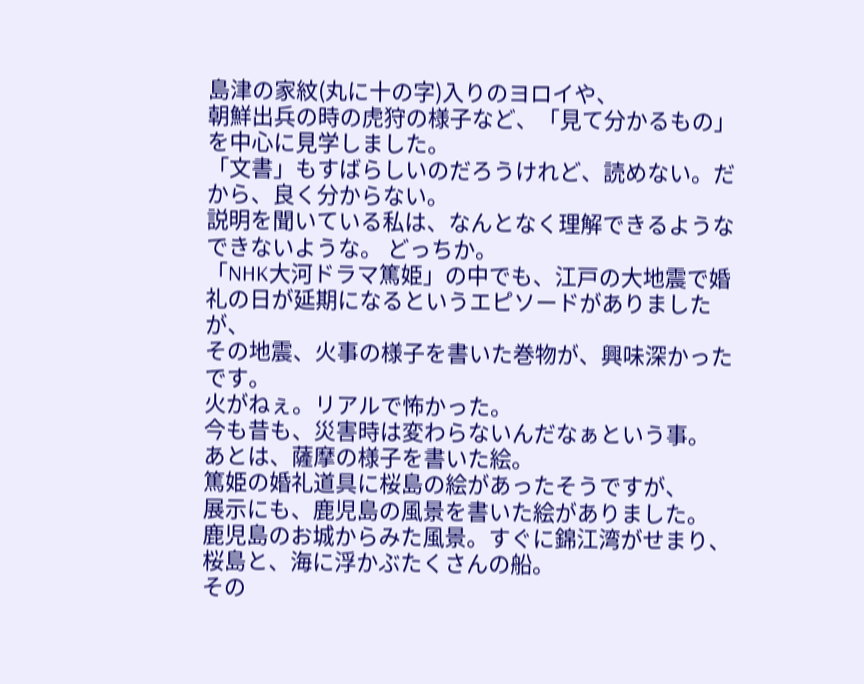島津の家紋(丸に十の字)入りのヨロイや、
朝鮮出兵の時の虎狩の様子など、「見て分かるもの」を中心に見学しました。
「文書」もすばらしいのだろうけれど、読めない。だから、良く分からない。
説明を聞いている私は、なんとなく理解できるようなできないような。 どっちか。
「NHK大河ドラマ篤姫」の中でも、江戸の大地震で婚礼の日が延期になるというエピソードがありましたが、
その地震、火事の様子を書いた巻物が、興味深かったです。
火がねぇ。リアルで怖かった。
今も昔も、災害時は変わらないんだなぁという事。
あとは、薩摩の様子を書いた絵。
篤姫の婚礼道具に桜島の絵があったそうですが、
展示にも、鹿児島の風景を書いた絵がありました。
鹿児島のお城からみた風景。すぐに錦江湾がせまり、桜島と、海に浮かぶたくさんの船。
その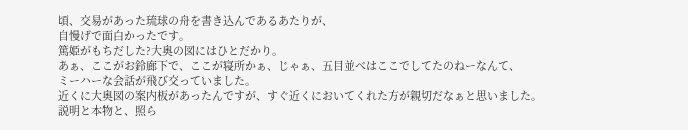頃、交易があった琉球の舟を書き込んであるあたりが、
自慢げで面白かったです。
篤姫がもちだした?大奥の図にはひとだかり。
あぁ、ここがお鈴廊下で、ここが寝所かぁ、じゃぁ、五目並べはここでしてたのねーなんて、
ミーハーな会話が飛び交っていました。
近くに大奥図の案内板があったんですが、すぐ近くにおいてくれた方が親切だなぁと思いました。
説明と本物と、照ら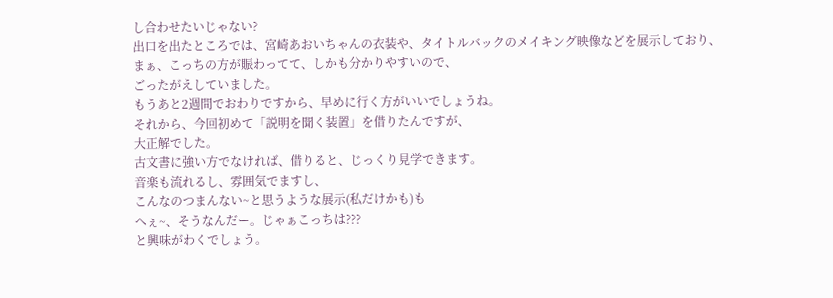し合わせたいじゃない?
出口を出たところでは、宮崎あおいちゃんの衣装や、タイトルバックのメイキング映像などを展示しており、
まぁ、こっちの方が賑わってて、しかも分かりやすいので、
ごったがえしていました。
もうあと2週間でおわりですから、早めに行く方がいいでしょうね。
それから、今回初めて「説明を聞く装置」を借りたんですが、
大正解でした。
古文書に強い方でなければ、借りると、じっくり見学できます。
音楽も流れるし、雰囲気でますし、
こんなのつまんない~と思うような展示(私だけかも)も
へぇ~、そうなんだー。じゃぁこっちは???
と興味がわくでしょう。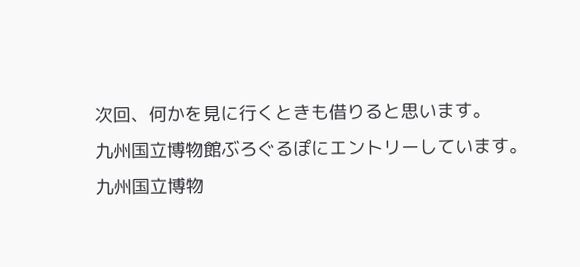次回、何かを見に行くときも借りると思います。
九州国立博物館ぶろぐるぽにエントリーしています。
九州国立博物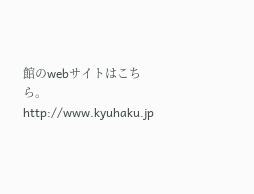館のwebサイトはこちら。 http://www.kyuhaku.jp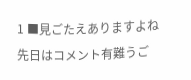1 ■見ごたえありますよね
先日はコメント有難うご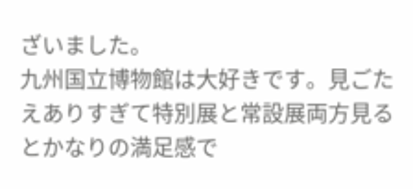ざいました。
九州国立博物館は大好きです。見ごたえありすぎて特別展と常設展両方見るとかなりの満足感で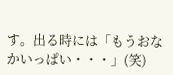す。出る時には「もうおなかいっぱい・・・」(笑)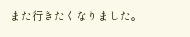また行きたくなりました。